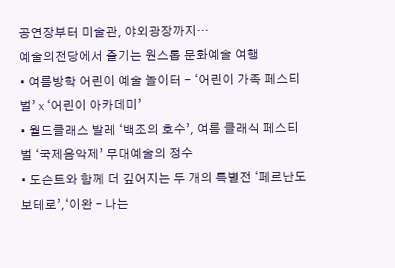공연장부터 미술관, 야외광장까지…
예술의전당에서 즐기는 원스톱 문화예술 여행
• 여름방학 어린이 예술 놀이터 - ‘어린이 가족 페스티벌’ x ‘어린이 아카데미’
• 월드클래스 발레 ‘백조의 호수’, 여름 클래식 페스티벌 ‘국제음악제’ 무대예술의 정수
• 도슨트와 함께 더 깊어지는 두 개의 특별전 ‘페르난도 보테로’,‘이완 – 나는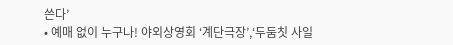쓴다’
• 예매 없이 누구나! 야외상영회 ‘계단극장’,‘두둠칫 사일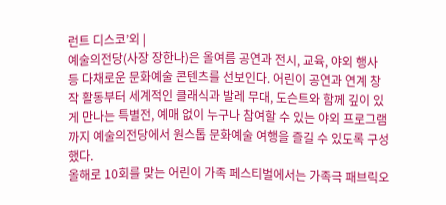런트 디스코’외 |
예술의전당(사장 장한나)은 올여름 공연과 전시, 교육, 야외 행사 등 다채로운 문화예술 콘텐츠를 선보인다. 어린이 공연과 연계 창작 활동부터 세계적인 클래식과 발레 무대, 도슨트와 함께 깊이 있게 만나는 특별전, 예매 없이 누구나 참여할 수 있는 야외 프로그램까지 예술의전당에서 원스톱 문화예술 여행을 즐길 수 있도록 구성했다.
올해로 10회를 맞는 어린이 가족 페스티벌에서는 가족극 패브릭오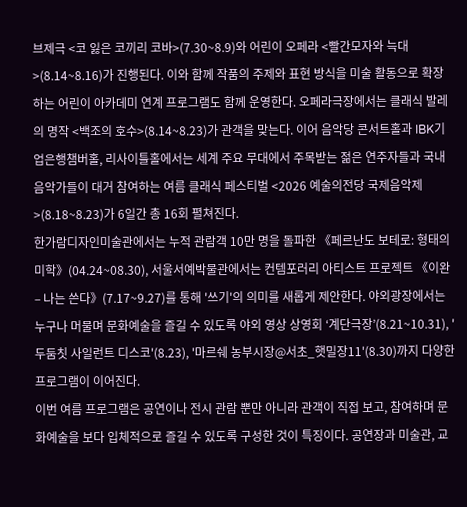브제극 <코 잃은 코끼리 코바>(7.30~8.9)와 어린이 오페라 <빨간모자와 늑대>(8.14~8.16)가 진행된다. 이와 함께 작품의 주제와 표현 방식을 미술 활동으로 확장하는 어린이 아카데미 연계 프로그램도 함께 운영한다. 오페라극장에서는 클래식 발레의 명작 <백조의 호수>(8.14~8.23)가 관객을 맞는다. 이어 음악당 콘서트홀과 IBK기업은행챔버홀, 리사이틀홀에서는 세계 주요 무대에서 주목받는 젊은 연주자들과 국내 음악가들이 대거 참여하는 여름 클래식 페스티벌 <2026 예술의전당 국제음악제>(8.18~8.23)가 6일간 총 16회 펼쳐진다.
한가람디자인미술관에서는 누적 관람객 10만 명을 돌파한 《페르난도 보테로: 형태의 미학》(04.24~08.30), 서울서예박물관에서는 컨템포러리 아티스트 프로젝트 《이완 – 나는 쓴다》(7.17~9.27)를 통해 '쓰기'의 의미를 새롭게 제안한다. 야외광장에서는 누구나 머물며 문화예술을 즐길 수 있도록 야외 영상 상영회 ‘계단극장’(8.21~10.31), '두둠칫 사일런트 디스코'(8.23), '마르쉐 농부시장@서초_햇밀장11'(8.30)까지 다양한 프로그램이 이어진다.
이번 여름 프로그램은 공연이나 전시 관람 뿐만 아니라 관객이 직접 보고, 참여하며 문화예술을 보다 입체적으로 즐길 수 있도록 구성한 것이 특징이다. 공연장과 미술관, 교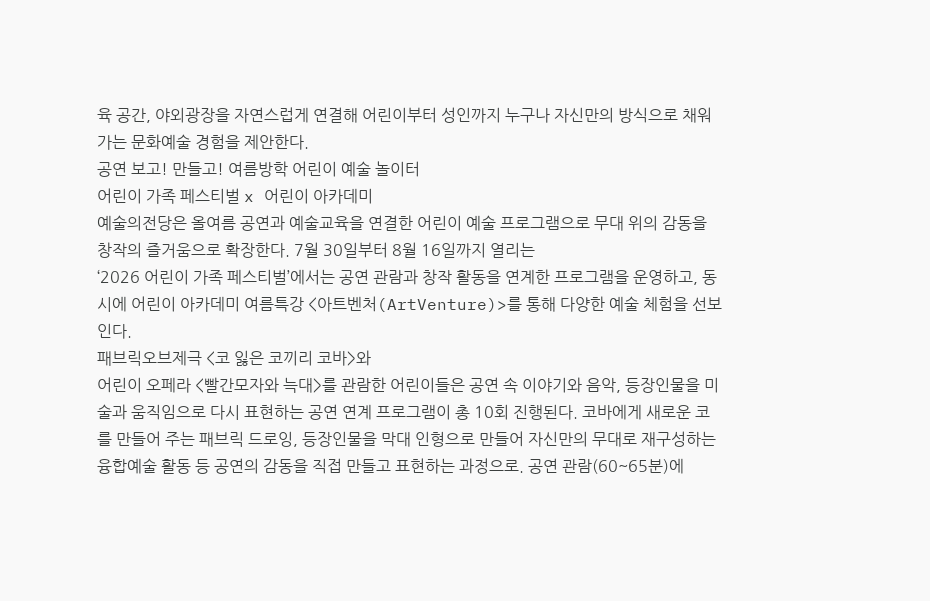육 공간, 야외광장을 자연스럽게 연결해 어린이부터 성인까지 누구나 자신만의 방식으로 채워가는 문화예술 경험을 제안한다.
공연 보고! 만들고! 여름방학 어린이 예술 놀이터
어린이 가족 페스티벌 x 어린이 아카데미
예술의전당은 올여름 공연과 예술교육을 연결한 어린이 예술 프로그램으로 무대 위의 감동을 창작의 즐거움으로 확장한다. 7월 30일부터 8월 16일까지 열리는
‘2026 어린이 가족 페스티벌’에서는 공연 관람과 창작 활동을 연계한 프로그램을 운영하고, 동시에 어린이 아카데미 여름특강 <아트벤처(ArtVenture)>를 통해 다양한 예술 체험을 선보인다.
패브릭오브제극 <코 잃은 코끼리 코바>와
어린이 오페라 <빨간모자와 늑대>를 관람한 어린이들은 공연 속 이야기와 음악, 등장인물을 미술과 움직임으로 다시 표현하는 공연 연계 프로그램이 총 10회 진행된다. 코바에게 새로운 코를 만들어 주는 패브릭 드로잉, 등장인물을 막대 인형으로 만들어 자신만의 무대로 재구성하는 융합예술 활동 등 공연의 감동을 직접 만들고 표현하는 과정으로. 공연 관람(60~65분)에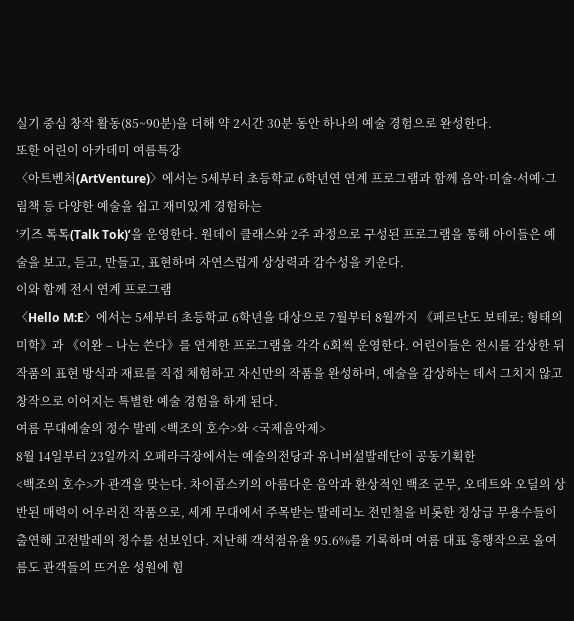실기 중심 창작 활동(85~90분)을 더해 약 2시간 30분 동안 하나의 예술 경험으로 완성한다.
또한 어린이 아카데미 여름특강
〈아트벤처(ArtVenture)〉에서는 5세부터 초등학교 6학년연 연계 프로그램과 함께 음악·미술·서예·그림책 등 다양한 예술을 쉽고 재미있게 경험하는
‘키즈 톡톡(Talk Tok)’을 운영한다. 원데이 클래스와 2주 과정으로 구성된 프로그램을 통해 아이들은 예술을 보고, 듣고, 만들고, 표현하며 자연스럽게 상상력과 감수성을 키운다.
이와 함께 전시 연계 프로그램
〈Hello M:E〉에서는 5세부터 초등학교 6학년을 대상으로 7월부터 8월까지 《페르난도 보테로: 형태의 미학》과 《이완 – 나는 쓴다》를 연계한 프로그램을 각각 6회씩 운영한다. 어린이들은 전시를 감상한 뒤 작품의 표현 방식과 재료를 직접 체험하고 자신만의 작품을 완성하며, 예술을 감상하는 데서 그치지 않고 창작으로 이어지는 특별한 예술 경험을 하게 된다.
여름 무대예술의 정수 발레 <백조의 호수>와 <국제음악제>
8월 14일부터 23일까지 오페라극장에서는 예술의전당과 유니버설발레단이 공동기획한
<백조의 호수>가 관객을 맞는다. 차이콥스키의 아름다운 음악과 환상적인 백조 군무, 오데트와 오딜의 상반된 매력이 어우러진 작품으로, 세계 무대에서 주목받는 발레리노 전민철을 비롯한 정상급 무용수들이 출연해 고전발레의 정수를 선보인다. 지난해 객석점유율 95.6%를 기록하며 여름 대표 흥행작으로 올여름도 관객들의 뜨거운 성원에 힘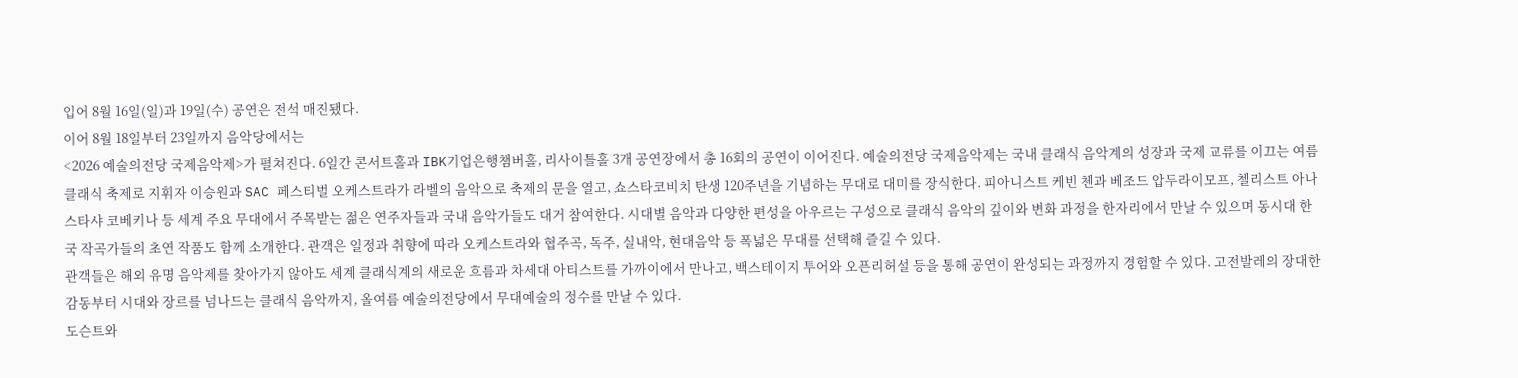입어 8월 16일(일)과 19일(수) 공연은 전석 매진됐다.
이어 8월 18일부터 23일까지 음악당에서는
<2026 예술의전당 국제음악제>가 펼쳐진다. 6일간 콘서트홀과 IBK기업은행챔버홀, 리사이틀홀 3개 공연장에서 총 16회의 공연이 이어진다. 예술의전당 국제음악제는 국내 클래식 음악계의 성장과 국제 교류를 이끄는 여름 클래식 축제로 지휘자 이승원과 SAC 페스티벌 오케스트라가 라벨의 음악으로 축제의 문을 열고, 쇼스타코비치 탄생 120주년을 기념하는 무대로 대미를 장식한다. 피아니스트 케빈 첸과 베조드 압두라이모프, 첼리스트 아나스타샤 코베키나 등 세계 주요 무대에서 주목받는 젊은 연주자들과 국내 음악가들도 대거 참여한다. 시대별 음악과 다양한 편성을 아우르는 구성으로 클래식 음악의 깊이와 변화 과정을 한자리에서 만날 수 있으며 동시대 한국 작곡가들의 초연 작품도 함께 소개한다. 관객은 일정과 취향에 따라 오케스트라와 협주곡, 독주, 실내악, 현대음악 등 폭넓은 무대를 선택해 즐길 수 있다.
관객들은 해외 유명 음악제를 찾아가지 않아도 세계 클래식계의 새로운 흐름과 차세대 아티스트를 가까이에서 만나고, 백스테이지 투어와 오픈리허설 등을 통해 공연이 완성되는 과정까지 경험할 수 있다. 고전발레의 장대한 감동부터 시대와 장르를 넘나드는 클래식 음악까지, 올여름 예술의전당에서 무대예술의 정수를 만날 수 있다.
도슨트와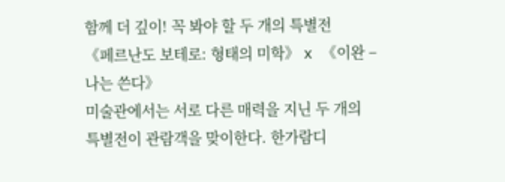함께 더 깊이! 꼭 봐야 할 두 개의 특별전
《페르난도 보테로: 형태의 미학》 x 《이완 – 나는 쓴다》
미술관에서는 서로 다른 매력을 지닌 두 개의 특별전이 관람객을 맞이한다. 한가람디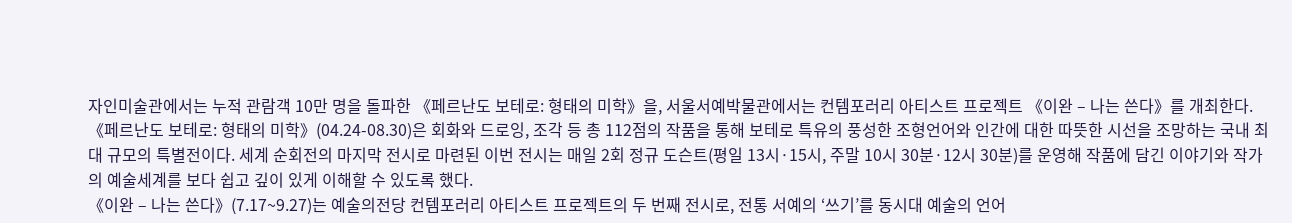자인미술관에서는 누적 관람객 10만 명을 돌파한 《페르난도 보테로: 형태의 미학》을, 서울서예박물관에서는 컨템포러리 아티스트 프로젝트 《이완 – 나는 쓴다》를 개최한다.
《페르난도 보테로: 형태의 미학》(04.24-08.30)은 회화와 드로잉, 조각 등 총 112점의 작품을 통해 보테로 특유의 풍성한 조형언어와 인간에 대한 따뜻한 시선을 조망하는 국내 최대 규모의 특별전이다. 세계 순회전의 마지막 전시로 마련된 이번 전시는 매일 2회 정규 도슨트(평일 13시·15시, 주말 10시 30분·12시 30분)를 운영해 작품에 담긴 이야기와 작가의 예술세계를 보다 쉽고 깊이 있게 이해할 수 있도록 했다.
《이완 – 나는 쓴다》(7.17~9.27)는 예술의전당 컨템포러리 아티스트 프로젝트의 두 번째 전시로, 전통 서예의 ‘쓰기’를 동시대 예술의 언어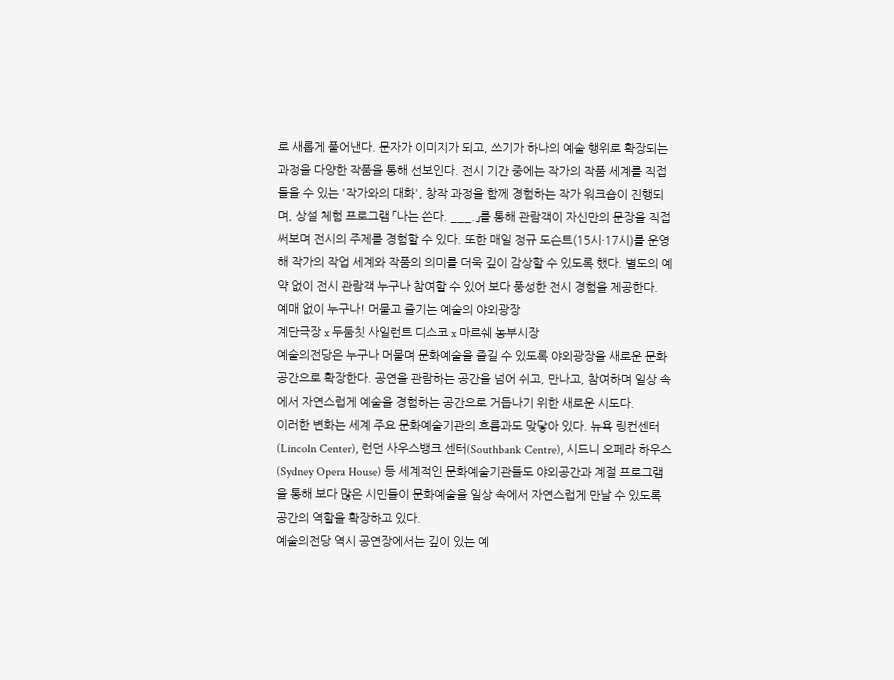로 새롭게 풀어낸다. 문자가 이미지가 되고, 쓰기가 하나의 예술 행위로 확장되는 과정을 다양한 작품을 통해 선보인다. 전시 기간 중에는 작가의 작품 세계를 직접 들을 수 있는 '작가와의 대화', 창작 과정을 함께 경험하는 작가 워크숍이 진행되며, 상설 체험 프로그램 「나는 쓴다. ___.」를 통해 관람객이 자신만의 문장을 직접 써보며 전시의 주제를 경험할 수 있다. 또한 매일 정규 도슨트(15시·17시)를 운영해 작가의 작업 세계와 작품의 의미를 더욱 깊이 감상할 수 있도록 했다. 별도의 예약 없이 전시 관람객 누구나 참여할 수 있어 보다 풍성한 전시 경험을 제공한다.
예매 없이 누구나! 머물고 즐기는 예술의 야외광장
계단극장 x 두둠칫 사일런트 디스코 x 마르쉐 농부시장
예술의전당은 누구나 머물며 문화예술을 즐길 수 있도록 야외광장을 새로운 문화공간으로 확장한다. 공연을 관람하는 공간을 넘어 쉬고, 만나고, 참여하며 일상 속에서 자연스럽게 예술을 경험하는 공간으로 거듭나기 위한 새로운 시도다.
이러한 변화는 세계 주요 문화예술기관의 흐름과도 맞닿아 있다. 뉴욕 링컨센터(Lincoln Center), 런던 사우스뱅크 센터(Southbank Centre), 시드니 오페라 하우스(Sydney Opera House) 등 세계적인 문화예술기관들도 야외공간과 계절 프로그램을 통해 보다 많은 시민들이 문화예술을 일상 속에서 자연스럽게 만날 수 있도록 공간의 역할을 확장하고 있다.
예술의전당 역시 공연장에서는 깊이 있는 예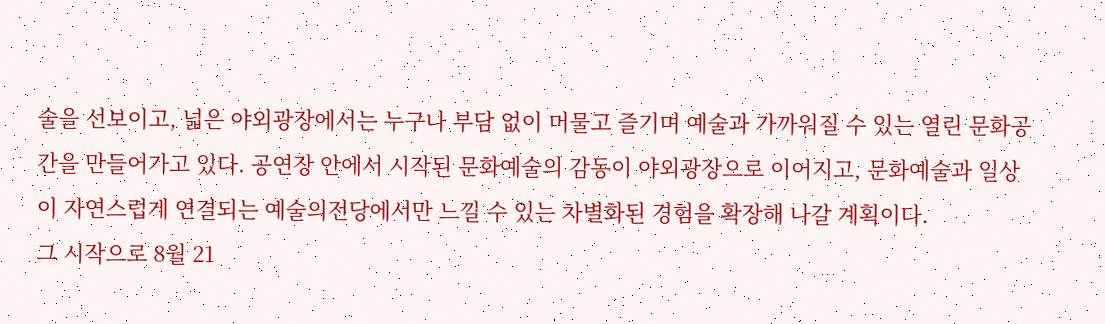술을 선보이고, 넓은 야외광장에서는 누구나 부담 없이 머물고 즐기며 예술과 가까워질 수 있는 열린 문화공간을 만들어가고 있다. 공연장 안에서 시작된 문화예술의 감동이 야외광장으로 이어지고, 문화예술과 일상이 자연스럽게 연결되는 예술의전당에서만 느낄 수 있는 차별화된 경험을 확장해 나갈 계획이다.
그 시작으로 8월 21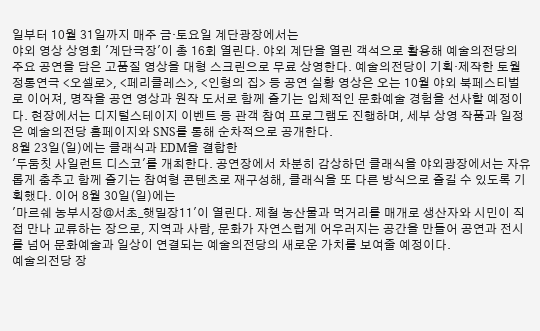일부터 10월 31일까지 매주 금·토요일 계단광장에서는
야외 영상 상영회 '계단극장'이 총 16회 열린다. 야외 계단을 열린 객석으로 활용해 예술의전당의 주요 공연을 담은 고품질 영상을 대형 스크린으로 무료 상영한다. 예술의전당이 기획·제작한 토월정통연극 <오셀로>, <페리클레스>, <인형의 집> 등 공연 실황 영상은 오는 10월 야외 북페스티벌로 이어져, 명작을 공연 영상과 원작 도서로 함께 즐기는 입체적인 문화예술 경험을 선사할 예정이다. 현장에서는 디지털스테이지 이벤트 등 관객 참여 프로그램도 진행하며, 세부 상영 작품과 일정은 예술의전당 홈페이지와 SNS를 통해 순차적으로 공개한다.
8월 23일(일)에는 클래식과 EDM을 결합한
'두둠칫 사일런트 디스코'를 개최한다. 공연장에서 차분히 감상하던 클래식을 야외광장에서는 자유롭게 춤추고 함께 즐기는 참여형 콘텐츠로 재구성해, 클래식을 또 다른 방식으로 즐길 수 있도록 기획했다. 이어 8월 30일(일)에는
'마르쉐 농부시장@서초_햇밀장11'이 열린다. 제철 농산물과 먹거리를 매개로 생산자와 시민이 직접 만나 교류하는 장으로, 지역과 사람, 문화가 자연스럽게 어우러지는 공간을 만들어 공연과 전시를 넘어 문화예술과 일상이 연결되는 예술의전당의 새로운 가치를 보여줄 예정이다.
예술의전당 장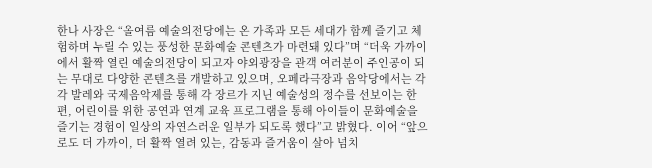한나 사장은 “올여름 예술의전당에는 온 가족과 모든 세대가 함께 즐기고 체험하며 누릴 수 있는 풍성한 문화예술 콘텐츠가 마련돼 있다”며 “더욱 가까이에서 활짝 열린 예술의전당이 되고자 야외광장을 관객 여러분이 주인공이 되는 무대로 다양한 콘텐츠를 개발하고 있으며, 오페라극장과 음악당에서는 각각 발레와 국제음악제를 통해 각 장르가 지닌 예술성의 정수를 선보이는 한편, 어린이를 위한 공연과 연계 교육 프로그램을 통해 아이들이 문화예술을 즐기는 경험이 일상의 자연스러운 일부가 되도록 했다”고 밝혔다. 이어 “앞으로도 더 가까이, 더 활짝 열려 있는, 감동과 즐거움이 살아 넘치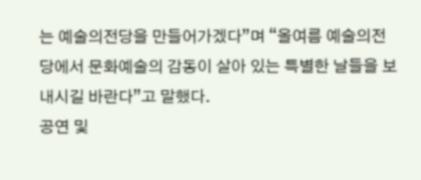는 예술의전당을 만들어가겠다”며 “올여름 예술의전당에서 문화예술의 감동이 살아 있는 특별한 날들을 보내시길 바란다”고 말했다.
공연 및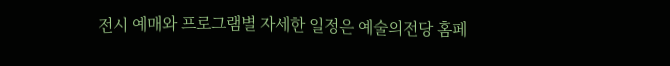전시 예매와 프로그램별 자세한 일정은 예술의전당 홈페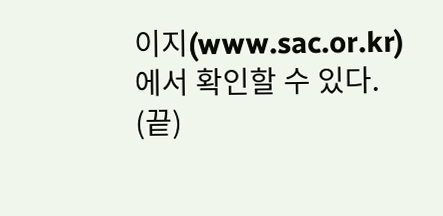이지(www.sac.or.kr)에서 확인할 수 있다. (끝)